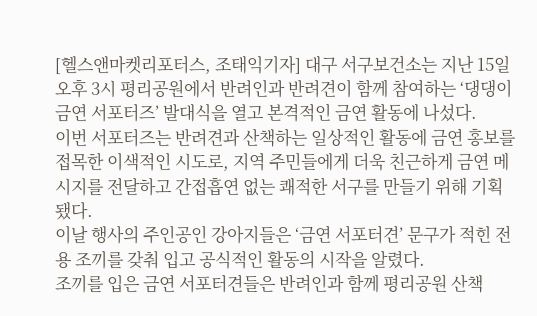[헬스앤마켓리포터스, 조태익기자] 대구 서구보건소는 지난 15일 오후 3시 평리공원에서 반려인과 반려견이 함께 참여하는 ‘댕댕이 금연 서포터즈’ 발대식을 열고 본격적인 금연 활동에 나섰다.
이번 서포터즈는 반려견과 산책하는 일상적인 활동에 금연 홍보를 접목한 이색적인 시도로, 지역 주민들에게 더욱 친근하게 금연 메시지를 전달하고 간접흡연 없는 쾌적한 서구를 만들기 위해 기획됐다.
이날 행사의 주인공인 강아지들은 ‘금연 서포터견’ 문구가 적힌 전용 조끼를 갖춰 입고 공식적인 활동의 시작을 알렸다.
조끼를 입은 금연 서포터견들은 반려인과 함께 평리공원 산책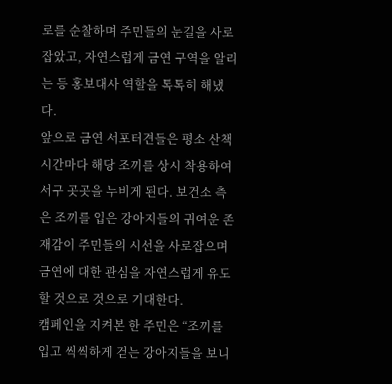로를 순찰하며 주민들의 눈길을 사로잡았고, 자연스럽게 금연 구역을 알리는 등 홍보대사 역할을 톡톡히 해냈다.
앞으로 금연 서포터견들은 평소 산책 시간마다 해당 조끼를 상시 착용하여 서구 곳곳을 누비게 된다. 보건소 측은 조끼를 입은 강아지들의 귀여운 존재감이 주민들의 시선을 사로잡으며 금연에 대한 관심을 자연스럽게 유도할 것으로 것으로 기대한다.
캠페인을 지켜본 한 주민은 “조끼를 입고 씩씩하게 걷는 강아지들을 보니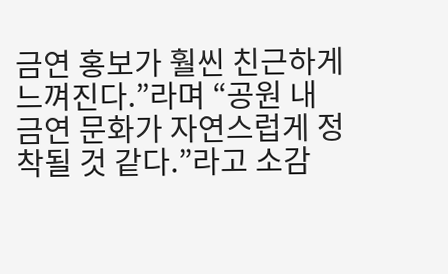금연 홍보가 훨씬 친근하게 느껴진다.”라며 “공원 내 금연 문화가 자연스럽게 정착될 것 같다.”라고 소감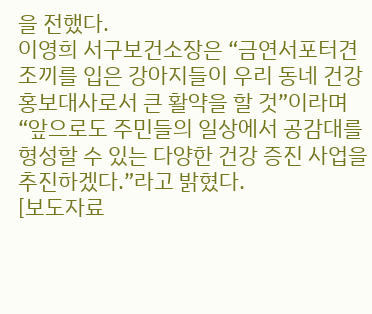을 전했다.
이영희 서구보건소장은 “금연서포터견 조끼를 입은 강아지들이 우리 동네 건강 홍보대사로서 큰 활약을 할 것”이라며 “앞으로도 주민들의 일상에서 공감대를 형성할 수 있는 다양한 건강 증진 사업을 추진하겠다.”라고 밝혔다.
[보도자료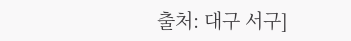출처: 대구 서구]